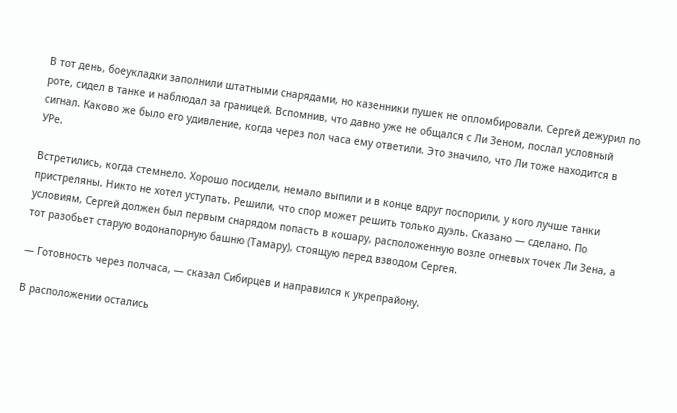В тот день, боеукладки заполнили штатными снарядами, но казенники пушек не опломбировали. Сергей дежурил по роте, сидел в танке и наблюдал за границей. Вспомнив, что давно уже не общался с Ли Зеном, послал условный сигнал. Каково же было его удивление, когда через пол часа ему ответили. Это значило, что Ли тоже находится в УРе.

Встретились, когда стемнело. Хорошо посидели, немало выпили и в конце вдруг поспорили, у кого лучше танки пристреляны. Никто не хотел уступать. Решили, что спор может решить только дуэль. Сказано — сделано. По условиям, Сергей должен был первым снарядом попасть в кошару, расположенную возле огневых точек Ли Зена, а тот разобьет старую водонапорную башню (Тамару), стоящую перед взводом Сергея.

— Готовность через полчаса, — сказал Сибирцев и направился к укрепрайону.

В расположении остались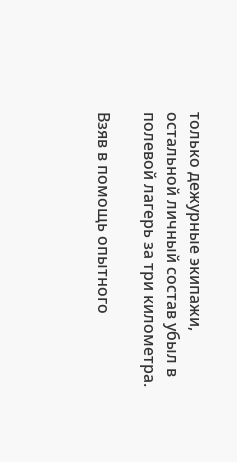только дежурные экипажи, остальной личный состав убыл в полевой лагерь за три километра.

Взяв в помощь опытного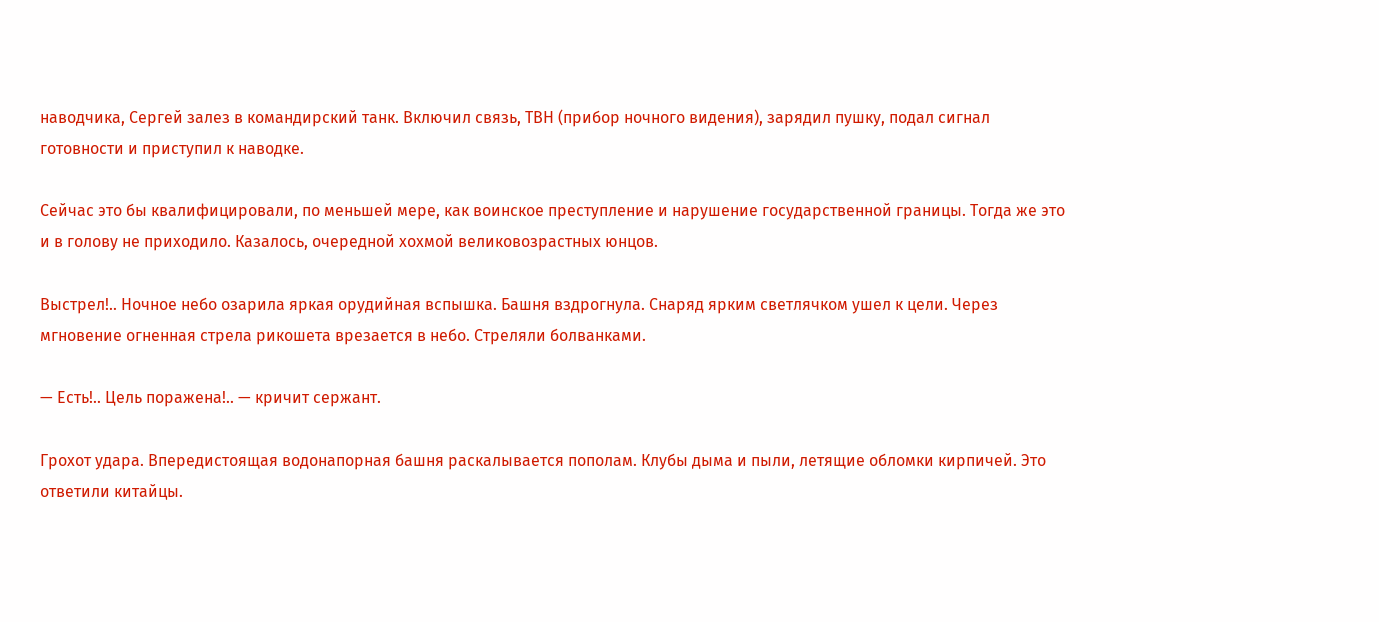наводчика, Сергей залез в командирский танк. Включил связь, ТВН (прибор ночного видения), зарядил пушку, подал сигнал готовности и приступил к наводке.

Сейчас это бы квалифицировали, по меньшей мере, как воинское преступление и нарушение государственной границы. Тогда же это и в голову не приходило. Казалось, очередной хохмой великовозрастных юнцов.

Выстрел!.. Ночное небо озарила яркая орудийная вспышка. Башня вздрогнула. Снаряд ярким светлячком ушел к цели. Через мгновение огненная стрела рикошета врезается в небо. Стреляли болванками.

— Есть!.. Цель поражена!.. — кричит сержант.

Грохот удара. Впередистоящая водонапорная башня раскалывается пополам. Клубы дыма и пыли, летящие обломки кирпичей. Это ответили китайцы.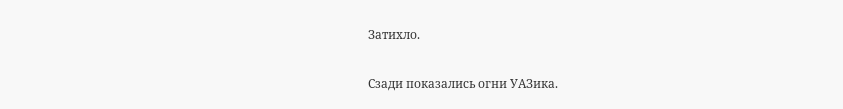Затихло.

Сзади показались огни УАЗика.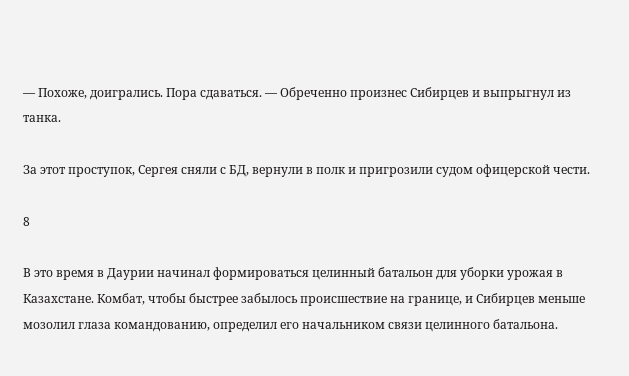— Похоже, доигрались. Пора сдаваться. — Обреченно произнес Сибирцев и выпрыгнул из танка.

За этот проступок, Сергея сняли с БД, вернули в полк и пригрозили судом офицерской чести.

8

В это время в Даурии начинал формироваться целинный батальон для уборки урожая в Казахстане. Комбат, чтобы быстрее забылось происшествие на границе, и Сибирцев меньше мозолил глаза командованию, определил его начальником связи целинного батальона.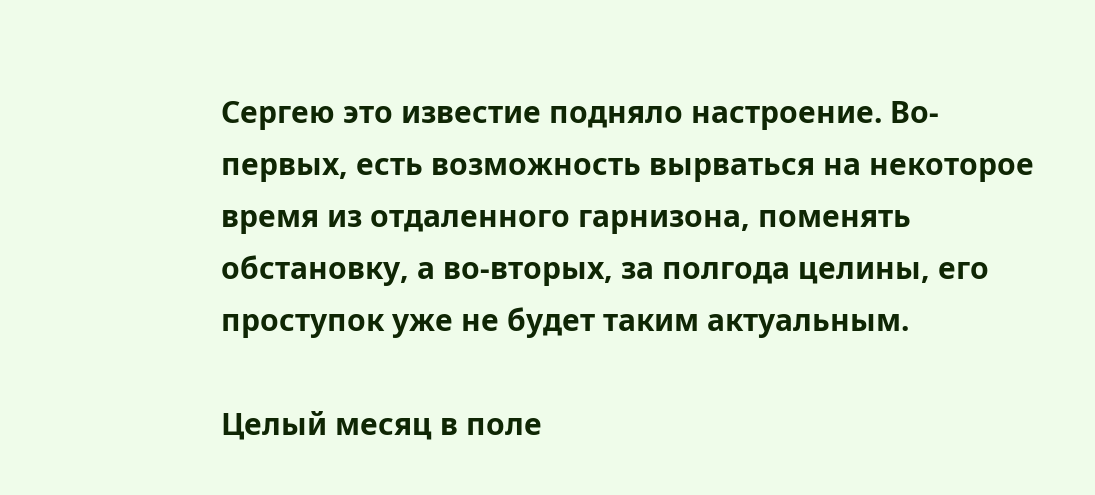Сергею это известие подняло настроение. Во-первых, есть возможность вырваться на некоторое время из отдаленного гарнизона, поменять обстановку, а во-вторых, за полгода целины, его проступок уже не будет таким актуальным.

Целый месяц в поле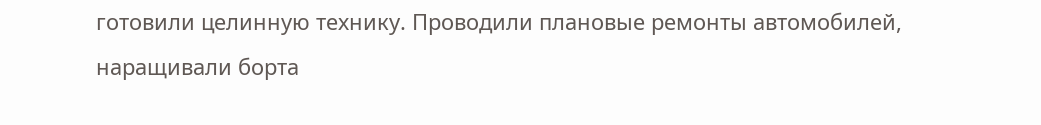готовили целинную технику. Проводили плановые ремонты автомобилей, наращивали борта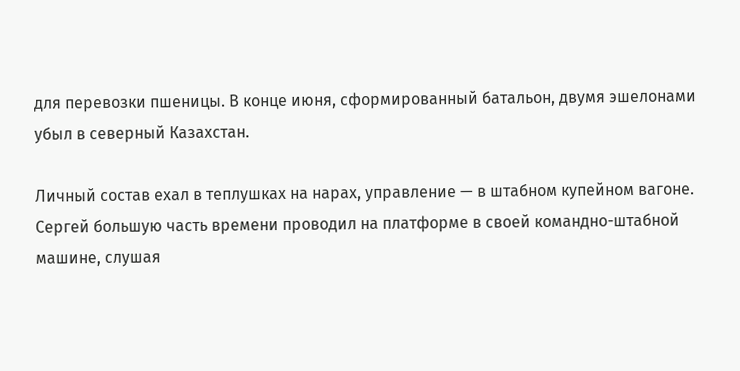для перевозки пшеницы. В конце июня, сформированный батальон, двумя эшелонами убыл в северный Казахстан.

Личный состав ехал в теплушках на нарах, управление — в штабном купейном вагоне. Сергей большую часть времени проводил на платформе в своей командно-штабной машине, слушая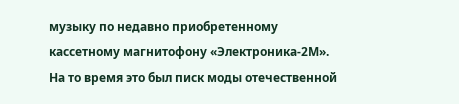музыку по недавно приобретенному кассетному магнитофону «Электроника-2М». На то время это был писк моды отечественной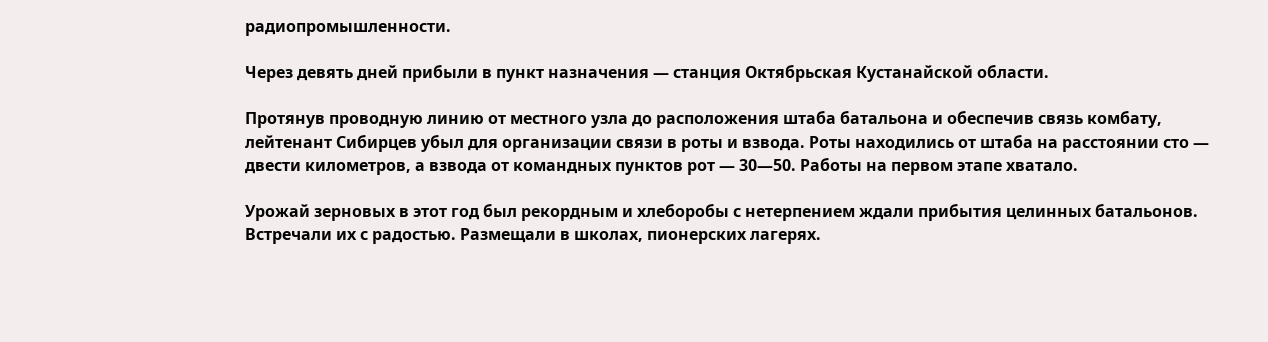радиопромышленности.

Через девять дней прибыли в пункт назначения — станция Октябрьская Кустанайской области.

Протянув проводную линию от местного узла до расположения штаба батальона и обеспечив связь комбату, лейтенант Сибирцев убыл для организации связи в роты и взвода. Роты находились от штаба на расстоянии сто — двести километров, а взвода от командных пунктов рот — 30—50. Работы на первом этапе хватало.

Урожай зерновых в этот год был рекордным и хлеборобы с нетерпением ждали прибытия целинных батальонов. Встречали их с радостью. Размещали в школах, пионерских лагерях.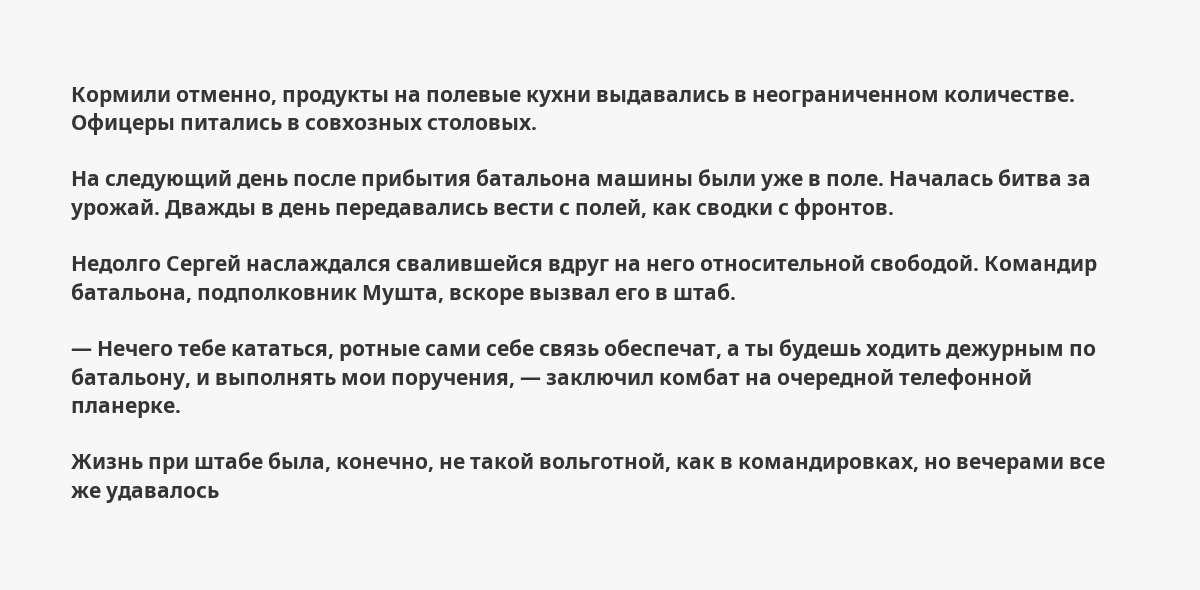Кормили отменно, продукты на полевые кухни выдавались в неограниченном количестве. Офицеры питались в совхозных столовых.

На следующий день после прибытия батальона машины были уже в поле. Началась битва за урожай. Дважды в день передавались вести с полей, как сводки с фронтов.

Недолго Сергей наслаждался свалившейся вдруг на него относительной свободой. Командир батальона, подполковник Мушта, вскоре вызвал его в штаб.

— Нечего тебе кататься, ротные сами себе связь обеспечат, а ты будешь ходить дежурным по батальону, и выполнять мои поручения, — заключил комбат на очередной телефонной планерке.

Жизнь при штабе была, конечно, не такой вольготной, как в командировках, но вечерами все же удавалось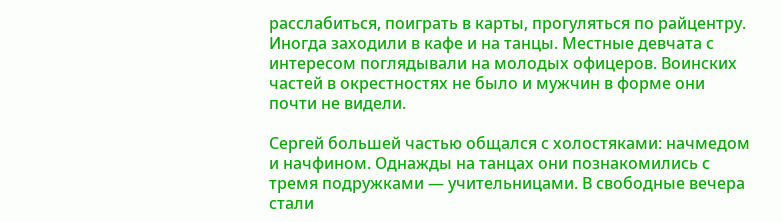расслабиться, поиграть в карты, прогуляться по райцентру. Иногда заходили в кафе и на танцы. Местные девчата с интересом поглядывали на молодых офицеров. Воинских частей в окрестностях не было и мужчин в форме они почти не видели.

Сергей большей частью общался с холостяками: начмедом и начфином. Однажды на танцах они познакомились с тремя подружками — учительницами. В свободные вечера стали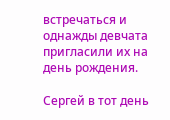встречаться и однажды девчата пригласили их на день рождения.

Сергей в тот день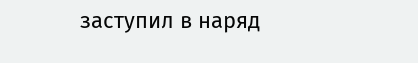заступил в наряд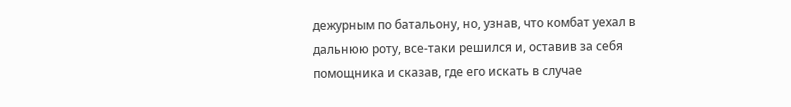дежурным по батальону, но, узнав, что комбат уехал в дальнюю роту, все-таки решился и, оставив за себя помощника и сказав, где его искать в случае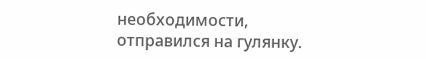необходимости, отправился на гулянку.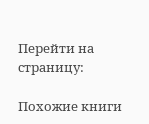Перейти на страницу:

Похожие книги